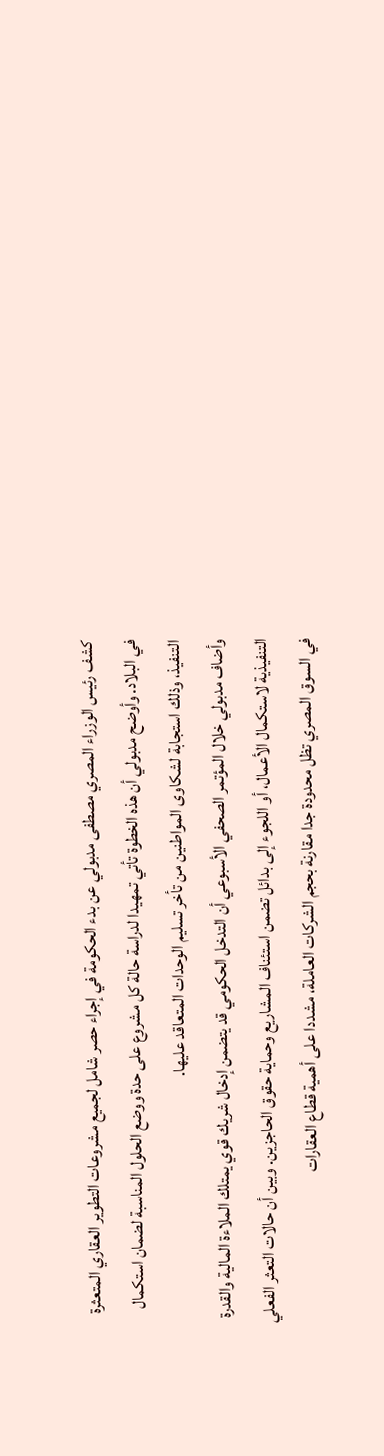كشف رئيس الوزراء المصري مصطفى مدبولي عن بدء الحكومة في إجراء حصر شامل لجميع مشروعات التطوير العقاري المتعثرة في البلاد. وأوضح مدبولي أن هذه الخطوة تأتي تمهيدا لدراسة حالة كل مشروع على حدة ووضع الحلول المناسبة لضمان استكمال التنفيذ، وذلك استجابة لشكاوى المواطنين من تأخر تسليم الوحدات المتعاقد عليها.
وأضاف مدبولي خلال المؤتمر الصحفي الأسبوعي أن التدخل الحكومي قد يتضمن إدخال شريك قوي يمتلك الملاءة المالية والقدرة التنفيذية لاستكمال الأعمال، أو اللجوء إلى بدائل تضمن استئناف المشاريع وحماية حقوق الحاجزين. وبين أن حالات التعثر الفعلي في السوق المصري تظل محدودة جدا مقارنة بحجم الشركات العاملة، مشددا على أهمية قطاع العقارات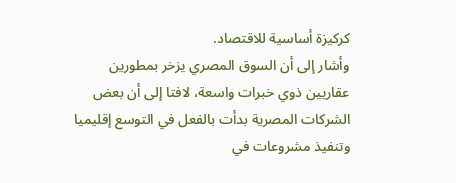كركيزة أساسية للاقتصاد.
وأشار إلى أن السوق المصري يزخر بمطورين عقاريين ذوي خبرات واسعة، لافتا إلى أن بعض الشركات المصرية بدأت بالفعل في التوسع إقليميا وتنفيذ مشروعات في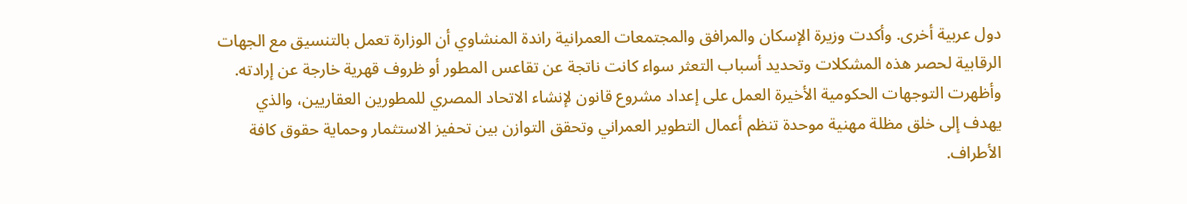دول عربية أخرى. وأكدت وزيرة الإسكان والمرافق والمجتمعات العمرانية راندة المنشاوي أن الوزارة تعمل بالتنسيق مع الجهات الرقابية لحصر هذه المشكلات وتحديد أسباب التعثر سواء كانت ناتجة عن تقاعس المطور أو ظروف قهرية خارجة عن إرادته.
وأظهرت التوجهات الحكومية الأخيرة العمل على إعداد مشروع قانون لإنشاء الاتحاد المصري للمطورين العقاريين، والذي يهدف إلى خلق مظلة مهنية موحدة تنظم أعمال التطوير العمراني وتحقق التوازن بين تحفيز الاستثمار وحماية حقوق كافة الأطراف.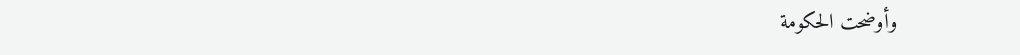وأوضحت الحكومة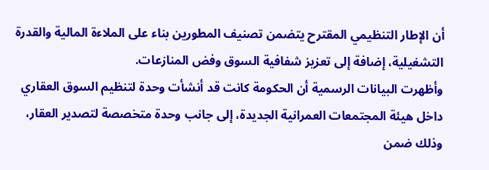أن الإطار التنظيمي المقترح يتضمن تصنيف المطورين بناء على الملاءة المالية والقدرة التشغيلية، إضافة إلى تعزيز شفافية السوق وفض المنازعات.
وأظهرت البيانات الرسمية أن الحكومة كانت قد أنشأت وحدة لتنظيم السوق العقاري داخل هيئة المجتمعات العمرانية الجديدة، إلى جانب وحدة متخصصة لتصدير العقار، وذلك ضمن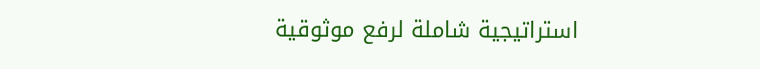استراتيجية شاملة لرفع موثوقية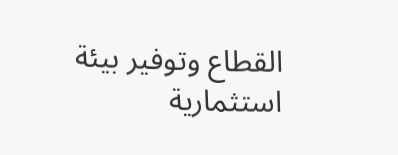القطاع وتوفير بيئة استثمارية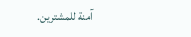آمنة للمشترين.